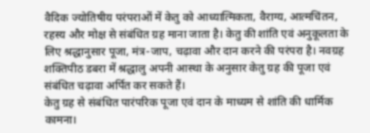वैदिक ज्योतिषीय परंपराओं में केतु को आध्यात्मिकता, वैराग्य, आत्मचिंतन, रहस्य और मोक्ष से संबंधित ग्रह माना जाता है। केतु की शांति एवं अनुकूलता के लिए श्रद्धानुसार पूजा, मंत्र-जाप, चढ़ावा और दान करने की परंपरा है। नवग्रह शक्तिपीठ डबरा में श्रद्धालु अपनी आस्था के अनुसार केतु ग्रह की पूजा एवं संबंधित चढ़ावा अर्पित कर सकते हैं।
केतु ग्रह से संबंधित पारंपरिक पूजा एवं दान के माध्यम से शांति की धार्मिक कामना।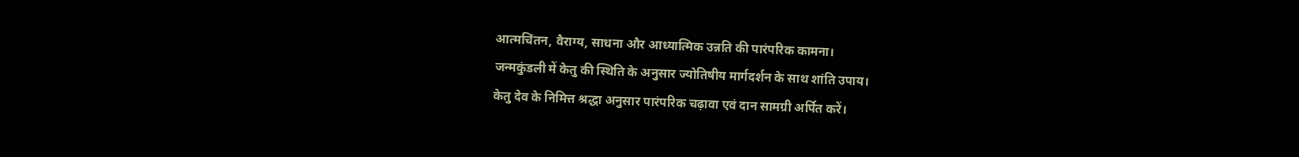आत्मचिंतन, वैराग्य, साधना और आध्यात्मिक उन्नति की पारंपरिक कामना।
जन्मकुंडली में केतु की स्थिति के अनुसार ज्योतिषीय मार्गदर्शन के साथ शांति उपाय।
केतु देव के निमित्त श्रद्धा अनुसार पारंपरिक चढ़ावा एवं दान सामग्री अर्पित करें।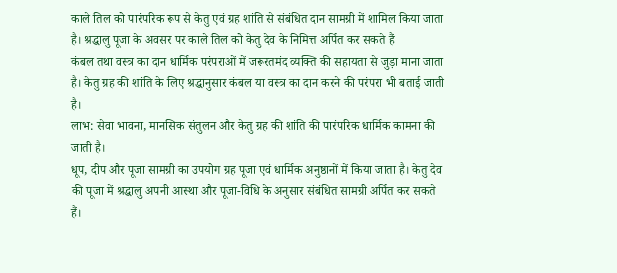काले तिल को पारंपरिक रूप से केतु एवं ग्रह शांति से संबंधित दान सामग्री में शामिल किया जाता है। श्रद्धालु पूजा के अवसर पर काले तिल को केतु देव के निमित्त अर्पित कर सकते हैं
कंबल तथा वस्त्र का दान धार्मिक परंपराओं में जरूरतमंद व्यक्ति की सहायता से जुड़ा माना जाता है। केतु ग्रह की शांति के लिए श्रद्धानुसार कंबल या वस्त्र का दान करने की परंपरा भी बताई जाती है।
लाभ: सेवा भावना, मानसिक संतुलन और केतु ग्रह की शांति की पारंपरिक धार्मिक कामना की जाती है।
धूप, दीप और पूजा सामग्री का उपयोग ग्रह पूजा एवं धार्मिक अनुष्ठानों में किया जाता है। केतु देव की पूजा में श्रद्धालु अपनी आस्था और पूजा-विधि के अनुसार संबंधित सामग्री अर्पित कर सकते हैं।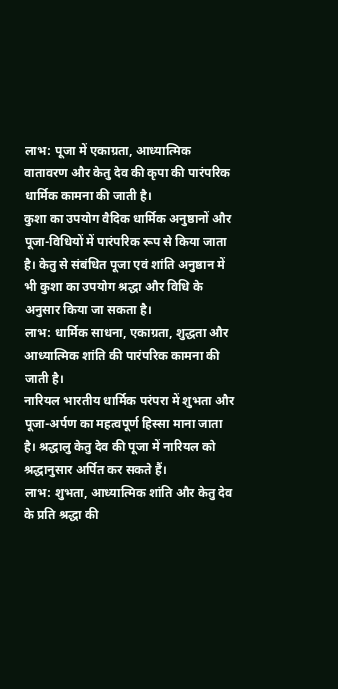लाभ: पूजा में एकाग्रता, आध्यात्मिक वातावरण और केतु देव की कृपा की पारंपरिक धार्मिक कामना की जाती है।
कुशा का उपयोग वैदिक धार्मिक अनुष्ठानों और पूजा-विधियों में पारंपरिक रूप से किया जाता है। केतु से संबंधित पूजा एवं शांति अनुष्ठान में भी कुशा का उपयोग श्रद्धा और विधि के अनुसार किया जा सकता है।
लाभ: धार्मिक साधना, एकाग्रता, शुद्धता और आध्यात्मिक शांति की पारंपरिक कामना की जाती है।
नारियल भारतीय धार्मिक परंपरा में शुभता और पूजा-अर्पण का महत्वपूर्ण हिस्सा माना जाता है। श्रद्धालु केतु देव की पूजा में नारियल को श्रद्धानुसार अर्पित कर सकते हैं।
लाभ: शुभता, आध्यात्मिक शांति और केतु देव के प्रति श्रद्धा की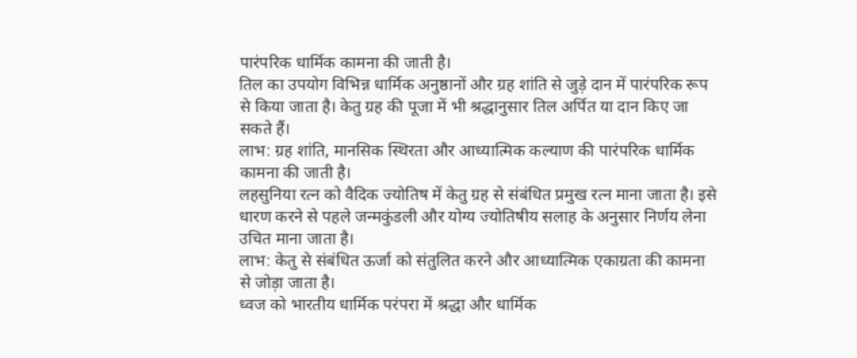पारंपरिक धार्मिक कामना की जाती है।
तिल का उपयोग विभिन्न धार्मिक अनुष्ठानों और ग्रह शांति से जुड़े दान में पारंपरिक रूप से किया जाता है। केतु ग्रह की पूजा में भी श्रद्धानुसार तिल अर्पित या दान किए जा सकते हैं।
लाभ: ग्रह शांति, मानसिक स्थिरता और आध्यात्मिक कल्याण की पारंपरिक धार्मिक कामना की जाती है।
लहसुनिया रत्न को वैदिक ज्योतिष में केतु ग्रह से संबंधित प्रमुख रत्न माना जाता है। इसे धारण करने से पहले जन्मकुंडली और योग्य ज्योतिषीय सलाह के अनुसार निर्णय लेना उचित माना जाता है।
लाभ: केतु से संबंधित ऊर्जा को संतुलित करने और आध्यात्मिक एकाग्रता की कामना से जोड़ा जाता है।
ध्वज को भारतीय धार्मिक परंपरा में श्रद्धा और धार्मिक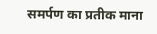समर्पण का प्रतीक माना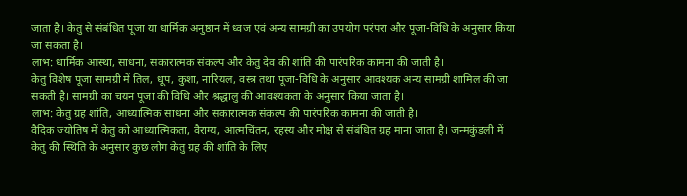जाता है। केतु से संबंधित पूजा या धार्मिक अनुष्ठान में ध्वज एवं अन्य सामग्री का उपयोग परंपरा और पूजा-विधि के अनुसार किया जा सकता है।
लाभ: धार्मिक आस्था, साधना, सकारात्मक संकल्प और केतु देव की शांति की पारंपरिक कामना की जाती है।
केतु विशेष पूजा सामग्री में तिल, धूप, कुशा, नारियल, वस्त्र तथा पूजा-विधि के अनुसार आवश्यक अन्य सामग्री शामिल की जा सकती है। सामग्री का चयन पूजा की विधि और श्रद्धालु की आवश्यकता के अनुसार किया जाता है।
लाभ: केतु ग्रह शांति, आध्यात्मिक साधना और सकारात्मक संकल्प की पारंपरिक कामना की जाती है।
वैदिक ज्योतिष में केतु को आध्यात्मिकता, वैराग्य, आत्मचिंतन, रहस्य और मोक्ष से संबंधित ग्रह माना जाता है। जन्मकुंडली में केतु की स्थिति के अनुसार कुछ लोग केतु ग्रह की शांति के लिए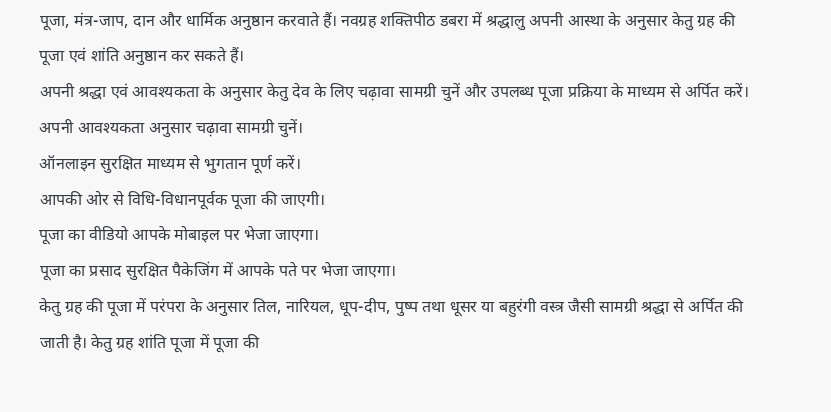पूजा, मंत्र-जाप, दान और धार्मिक अनुष्ठान करवाते हैं। नवग्रह शक्तिपीठ डबरा में श्रद्धालु अपनी आस्था के अनुसार केतु ग्रह की पूजा एवं शांति अनुष्ठान कर सकते हैं।
अपनी श्रद्धा एवं आवश्यकता के अनुसार केतु देव के लिए चढ़ावा सामग्री चुनें और उपलब्ध पूजा प्रक्रिया के माध्यम से अर्पित करें।
अपनी आवश्यकता अनुसार चढ़ावा सामग्री चुनें।
ऑनलाइन सुरक्षित माध्यम से भुगतान पूर्ण करें।
आपकी ओर से विधि-विधानपूर्वक पूजा की जाएगी।
पूजा का वीडियो आपके मोबाइल पर भेजा जाएगा।
पूजा का प्रसाद सुरक्षित पैकेजिंग में आपके पते पर भेजा जाएगा।
केतु ग्रह की पूजा में परंपरा के अनुसार तिल, नारियल, धूप-दीप, पुष्प तथा धूसर या बहुरंगी वस्त्र जैसी सामग्री श्रद्धा से अर्पित की जाती है। केतु ग्रह शांति पूजा में पूजा की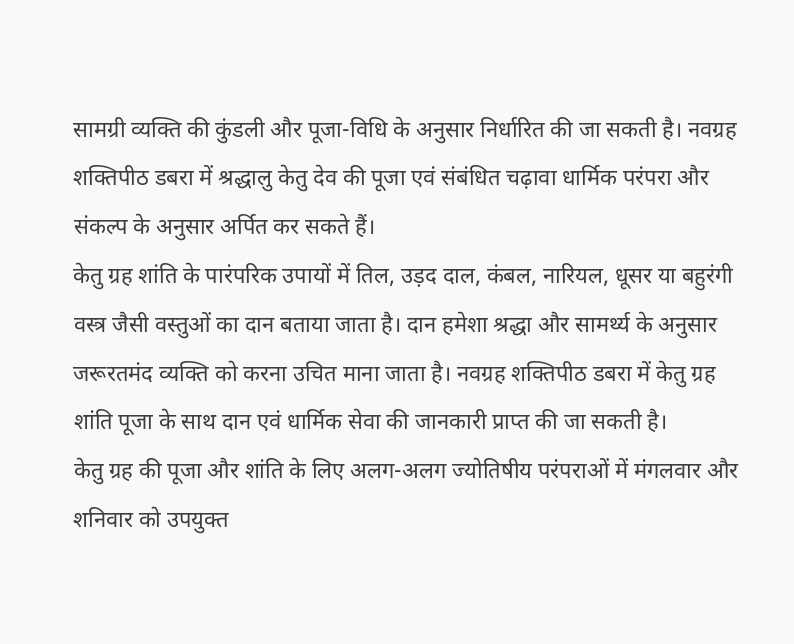सामग्री व्यक्ति की कुंडली और पूजा-विधि के अनुसार निर्धारित की जा सकती है। नवग्रह शक्तिपीठ डबरा में श्रद्धालु केतु देव की पूजा एवं संबंधित चढ़ावा धार्मिक परंपरा और संकल्प के अनुसार अर्पित कर सकते हैं।
केतु ग्रह शांति के पारंपरिक उपायों में तिल, उड़द दाल, कंबल, नारियल, धूसर या बहुरंगी वस्त्र जैसी वस्तुओं का दान बताया जाता है। दान हमेशा श्रद्धा और सामर्थ्य के अनुसार जरूरतमंद व्यक्ति को करना उचित माना जाता है। नवग्रह शक्तिपीठ डबरा में केतु ग्रह शांति पूजा के साथ दान एवं धार्मिक सेवा की जानकारी प्राप्त की जा सकती है।
केतु ग्रह की पूजा और शांति के लिए अलग-अलग ज्योतिषीय परंपराओं में मंगलवार और शनिवार को उपयुक्त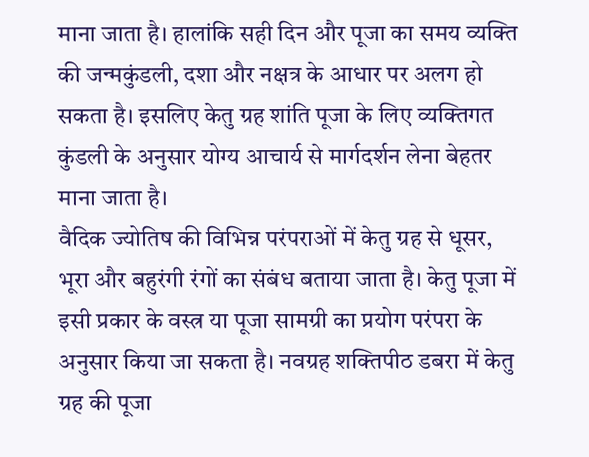माना जाता है। हालांकि सही दिन और पूजा का समय व्यक्ति की जन्मकुंडली, दशा और नक्षत्र के आधार पर अलग हो सकता है। इसलिए केतु ग्रह शांति पूजा के लिए व्यक्तिगत कुंडली के अनुसार योग्य आचार्य से मार्गदर्शन लेना बेहतर माना जाता है।
वैदिक ज्योतिष की विभिन्न परंपराओं में केतु ग्रह से धूसर, भूरा और बहुरंगी रंगों का संबंध बताया जाता है। केतु पूजा में इसी प्रकार के वस्त्र या पूजा सामग्री का प्रयोग परंपरा के अनुसार किया जा सकता है। नवग्रह शक्तिपीठ डबरा में केतु ग्रह की पूजा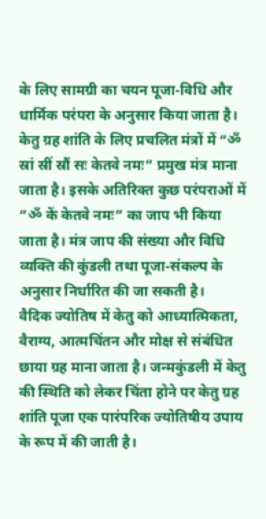के लिए सामग्री का चयन पूजा-विधि और धार्मिक परंपरा के अनुसार किया जाता है।
केतु ग्रह शांति के लिए प्रचलित मंत्रों में “ॐ स्रां स्रीं स्रौं सः केतवे नमः” प्रमुख मंत्र माना जाता है। इसके अतिरिक्त कुछ परंपराओं में “ॐ कें केतवे नमः” का जाप भी किया जाता है। मंत्र जाप की संख्या और विधि व्यक्ति की कुंडली तथा पूजा-संकल्प के अनुसार निर्धारित की जा सकती है।
वैदिक ज्योतिष में केतु को आध्यात्मिकता, वैराग्य, आत्मचिंतन और मोक्ष से संबंधित छाया ग्रह माना जाता है। जन्मकुंडली में केतु की स्थिति को लेकर चिंता होने पर केतु ग्रह शांति पूजा एक पारंपरिक ज्योतिषीय उपाय के रूप में की जाती है।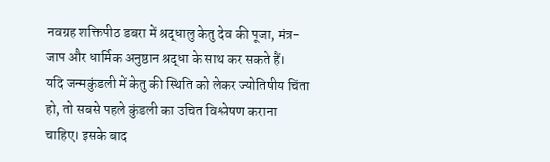नवग्रह शक्तिपीठ डबरा में श्रद्धालु केतु देव की पूजा, मंत्र-जाप और धार्मिक अनुष्ठान श्रद्धा के साथ कर सकते हैं।
यदि जन्मकुंडली में केतु की स्थिति को लेकर ज्योतिषीय चिंता हो, तो सबसे पहले कुंडली का उचित विश्लेषण कराना चाहिए। इसके बाद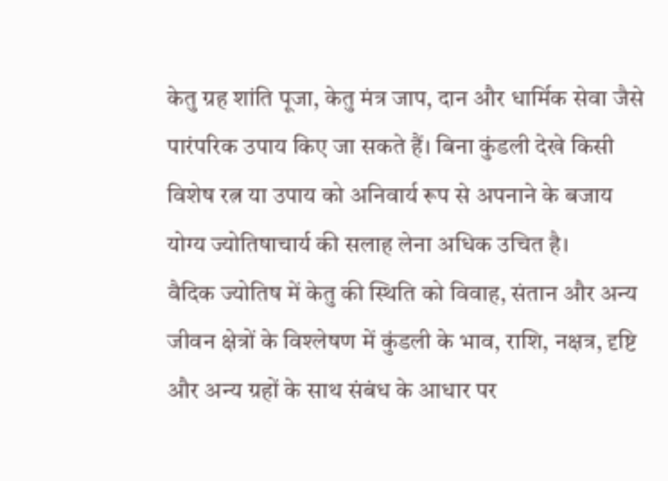केतु ग्रह शांति पूजा, केतु मंत्र जाप, दान और धार्मिक सेवा जैसे पारंपरिक उपाय किए जा सकते हैं। बिना कुंडली देखे किसी विशेष रत्न या उपाय को अनिवार्य रूप से अपनाने के बजाय योग्य ज्योतिषाचार्य की सलाह लेना अधिक उचित है।
वैदिक ज्योतिष में केतु की स्थिति को विवाह, संतान और अन्य जीवन क्षेत्रों के विश्लेषण में कुंडली के भाव, राशि, नक्षत्र, दृष्टि और अन्य ग्रहों के साथ संबंध के आधार पर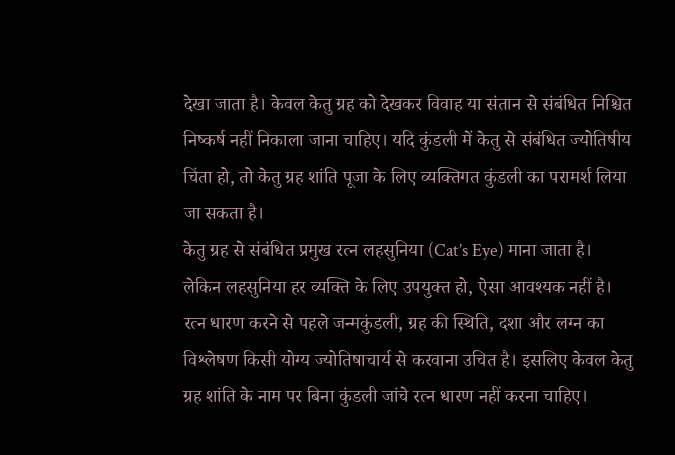देखा जाता है। केवल केतु ग्रह को देखकर विवाह या संतान से संबंधित निश्चित निष्कर्ष नहीं निकाला जाना चाहिए। यदि कुंडली में केतु से संबंधित ज्योतिषीय चिंता हो, तो केतु ग्रह शांति पूजा के लिए व्यक्तिगत कुंडली का परामर्श लिया जा सकता है।
केतु ग्रह से संबंधित प्रमुख रत्न लहसुनिया (Cat’s Eye) माना जाता है। लेकिन लहसुनिया हर व्यक्ति के लिए उपयुक्त हो, ऐसा आवश्यक नहीं है। रत्न धारण करने से पहले जन्मकुंडली, ग्रह की स्थिति, दशा और लग्न का विश्लेषण किसी योग्य ज्योतिषाचार्य से करवाना उचित है। इसलिए केवल केतु ग्रह शांति के नाम पर बिना कुंडली जांचे रत्न धारण नहीं करना चाहिए।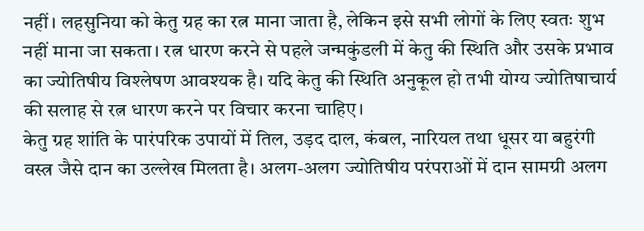नहीं। लहसुनिया को केतु ग्रह का रत्न माना जाता है, लेकिन इसे सभी लोगों के लिए स्वतः शुभ नहीं माना जा सकता। रत्न धारण करने से पहले जन्मकुंडली में केतु की स्थिति और उसके प्रभाव का ज्योतिषीय विश्लेषण आवश्यक है। यदि केतु की स्थिति अनुकूल हो तभी योग्य ज्योतिषाचार्य की सलाह से रत्न धारण करने पर विचार करना चाहिए।
केतु ग्रह शांति के पारंपरिक उपायों में तिल, उड़द दाल, कंबल, नारियल तथा धूसर या बहुरंगी वस्त्र जैसे दान का उल्लेख मिलता है। अलग-अलग ज्योतिषीय परंपराओं में दान सामग्री अलग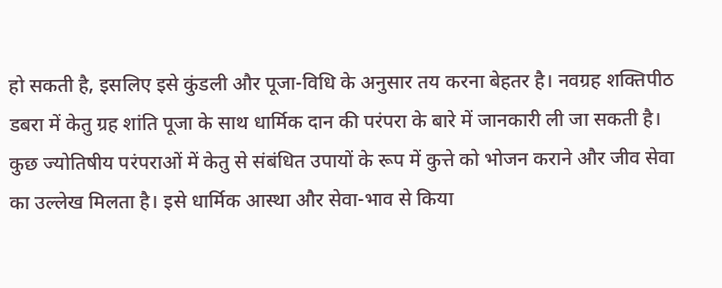हो सकती है, इसलिए इसे कुंडली और पूजा-विधि के अनुसार तय करना बेहतर है। नवग्रह शक्तिपीठ डबरा में केतु ग्रह शांति पूजा के साथ धार्मिक दान की परंपरा के बारे में जानकारी ली जा सकती है।
कुछ ज्योतिषीय परंपराओं में केतु से संबंधित उपायों के रूप में कुत्ते को भोजन कराने और जीव सेवा का उल्लेख मिलता है। इसे धार्मिक आस्था और सेवा-भाव से किया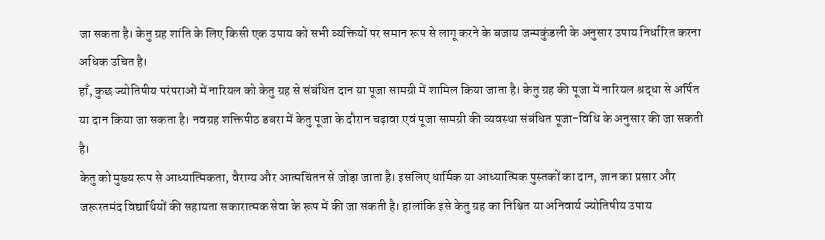जा सकता है। केतु ग्रह शांति के लिए किसी एक उपाय को सभी व्यक्तियों पर समान रूप से लागू करने के बजाय जन्मकुंडली के अनुसार उपाय निर्धारित करना अधिक उचित है।
हाँ, कुछ ज्योतिषीय परंपराओं में नारियल को केतु ग्रह से संबंधित दान या पूजा सामग्री में शामिल किया जाता है। केतु ग्रह की पूजा में नारियल श्रद्धा से अर्पित या दान किया जा सकता है। नवग्रह शक्तिपीठ डबरा में केतु पूजा के दौरान चढ़ावा एवं पूजा सामग्री की व्यवस्था संबंधित पूजा-विधि के अनुसार की जा सकती है।
केतु को मुख्य रूप से आध्यात्मिकता, वैराग्य और आत्मचिंतन से जोड़ा जाता है। इसलिए धार्मिक या आध्यात्मिक पुस्तकों का दान, ज्ञान का प्रसार और जरूरतमंद विद्यार्थियों की सहायता सकारात्मक सेवा के रूप में की जा सकती है। हालांकि इसे केतु ग्रह का निश्चित या अनिवार्य ज्योतिषीय उपाय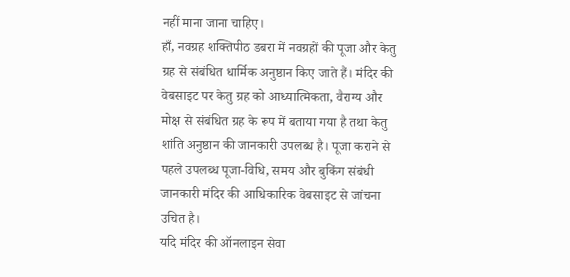नहीं माना जाना चाहिए।
हाँ, नवग्रह शक्तिपीठ डबरा में नवग्रहों की पूजा और केतु ग्रह से संबंधित धार्मिक अनुष्ठान किए जाते हैं। मंदिर की वेबसाइट पर केतु ग्रह को आध्यात्मिकता, वैराग्य और मोक्ष से संबंधित ग्रह के रूप में बताया गया है तथा केतु शांति अनुष्ठान की जानकारी उपलब्ध है। पूजा कराने से पहले उपलब्ध पूजा-विधि, समय और बुकिंग संबंधी जानकारी मंदिर की आधिकारिक वेबसाइट से जांचना उचित है।
यदि मंदिर की ऑनलाइन सेवा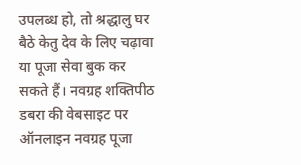उपलब्ध हो, तो श्रद्धालु घर बैठे केतु देव के लिए चढ़ावा या पूजा सेवा बुक कर सकते हैं। नवग्रह शक्तिपीठ डबरा की वेबसाइट पर ऑनलाइन नवग्रह पूजा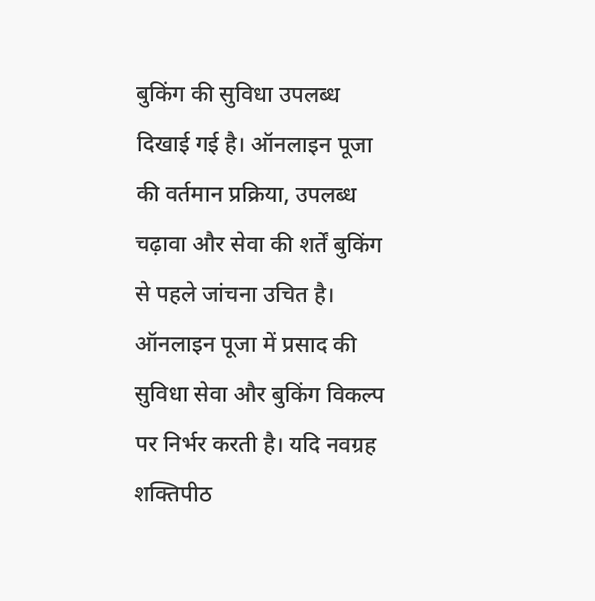बुकिंग की सुविधा उपलब्ध दिखाई गई है। ऑनलाइन पूजा की वर्तमान प्रक्रिया, उपलब्ध चढ़ावा और सेवा की शर्तें बुकिंग से पहले जांचना उचित है।
ऑनलाइन पूजा में प्रसाद की सुविधा सेवा और बुकिंग विकल्प पर निर्भर करती है। यदि नवग्रह शक्तिपीठ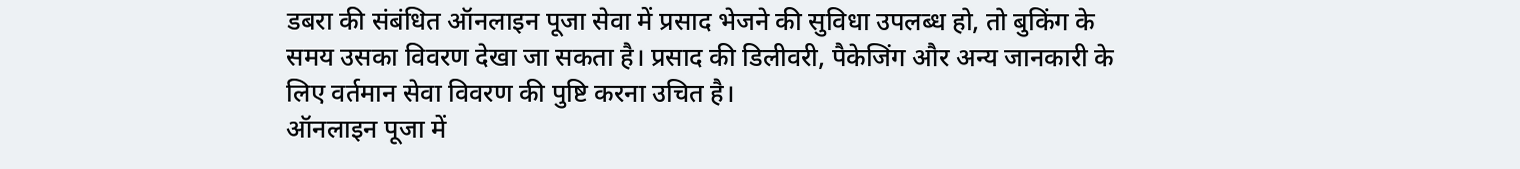डबरा की संबंधित ऑनलाइन पूजा सेवा में प्रसाद भेजने की सुविधा उपलब्ध हो, तो बुकिंग के समय उसका विवरण देखा जा सकता है। प्रसाद की डिलीवरी, पैकेजिंग और अन्य जानकारी के लिए वर्तमान सेवा विवरण की पुष्टि करना उचित है।
ऑनलाइन पूजा में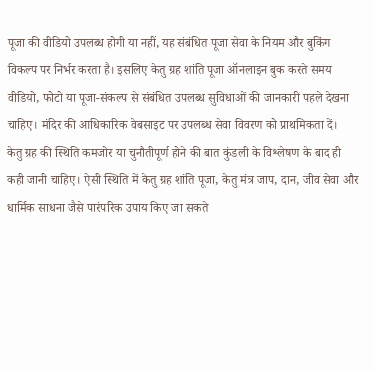पूजा की वीडियो उपलब्ध होगी या नहीं, यह संबंधित पूजा सेवा के नियम और बुकिंग विकल्प पर निर्भर करता है। इसलिए केतु ग्रह शांति पूजा ऑनलाइन बुक करते समय वीडियो, फोटो या पूजा-संकल्प से संबंधित उपलब्ध सुविधाओं की जानकारी पहले देखना चाहिए। मंदिर की आधिकारिक वेबसाइट पर उपलब्ध सेवा विवरण को प्राथमिकता दें।
केतु ग्रह की स्थिति कमजोर या चुनौतीपूर्ण होने की बात कुंडली के विश्लेषण के बाद ही कही जानी चाहिए। ऐसी स्थिति में केतु ग्रह शांति पूजा, केतु मंत्र जाप, दान, जीव सेवा और धार्मिक साधना जैसे पारंपरिक उपाय किए जा सकते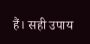हैं। सही उपाय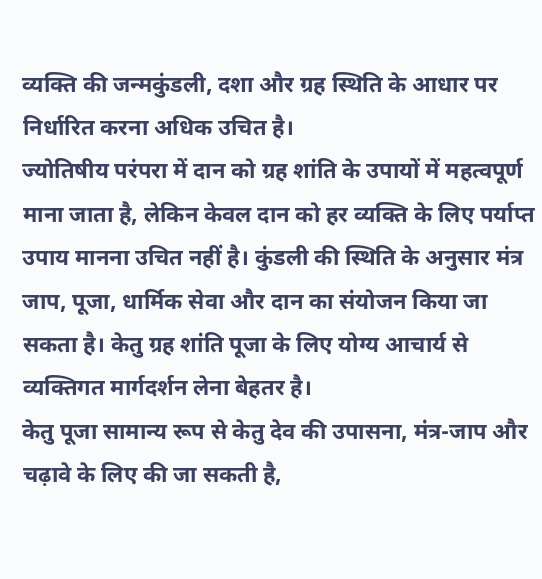व्यक्ति की जन्मकुंडली, दशा और ग्रह स्थिति के आधार पर निर्धारित करना अधिक उचित है।
ज्योतिषीय परंपरा में दान को ग्रह शांति के उपायों में महत्वपूर्ण माना जाता है, लेकिन केवल दान को हर व्यक्ति के लिए पर्याप्त उपाय मानना उचित नहीं है। कुंडली की स्थिति के अनुसार मंत्र जाप, पूजा, धार्मिक सेवा और दान का संयोजन किया जा सकता है। केतु ग्रह शांति पूजा के लिए योग्य आचार्य से व्यक्तिगत मार्गदर्शन लेना बेहतर है।
केतु पूजा सामान्य रूप से केतु देव की उपासना, मंत्र-जाप और चढ़ावे के लिए की जा सकती है,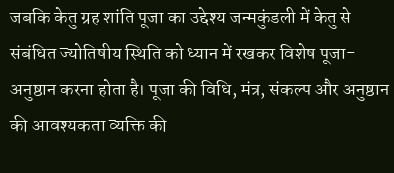जबकि केतु ग्रह शांति पूजा का उद्देश्य जन्मकुंडली में केतु से संबंधित ज्योतिषीय स्थिति को ध्यान में रखकर विशेष पूजा-अनुष्ठान करना होता है। पूजा की विधि, मंत्र, संकल्प और अनुष्ठान की आवश्यकता व्यक्ति की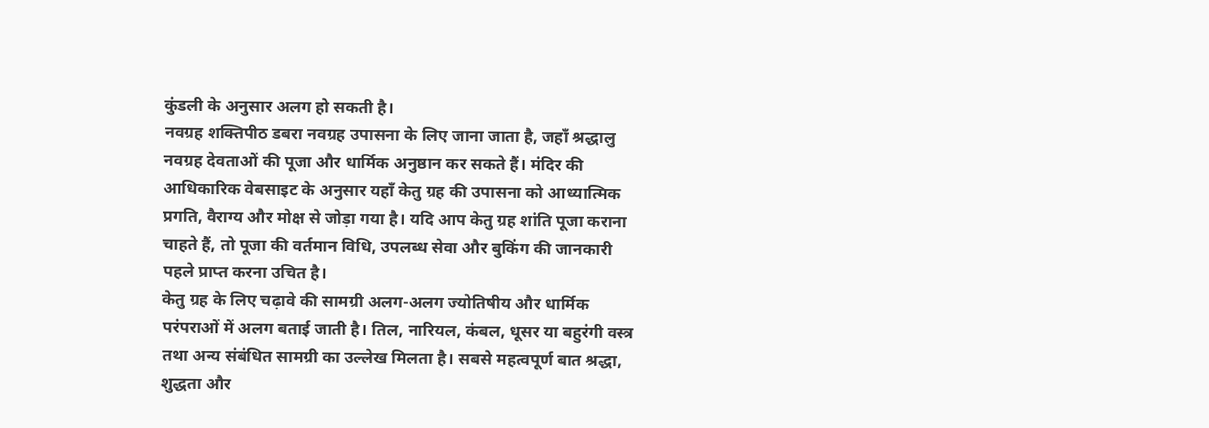कुंडली के अनुसार अलग हो सकती है।
नवग्रह शक्तिपीठ डबरा नवग्रह उपासना के लिए जाना जाता है, जहाँ श्रद्धालु नवग्रह देवताओं की पूजा और धार्मिक अनुष्ठान कर सकते हैं। मंदिर की आधिकारिक वेबसाइट के अनुसार यहाँ केतु ग्रह की उपासना को आध्यात्मिक प्रगति, वैराग्य और मोक्ष से जोड़ा गया है। यदि आप केतु ग्रह शांति पूजा कराना चाहते हैं, तो पूजा की वर्तमान विधि, उपलब्ध सेवा और बुकिंग की जानकारी पहले प्राप्त करना उचित है।
केतु ग्रह के लिए चढ़ावे की सामग्री अलग-अलग ज्योतिषीय और धार्मिक परंपराओं में अलग बताई जाती है। तिल, नारियल, कंबल, धूसर या बहुरंगी वस्त्र तथा अन्य संबंधित सामग्री का उल्लेख मिलता है। सबसे महत्वपूर्ण बात श्रद्धा, शुद्धता और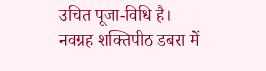उचित पूजा-विधि है। नवग्रह शक्तिपीठ डबरा में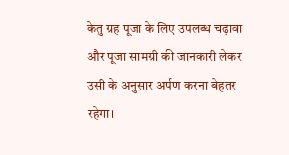केतु ग्रह पूजा के लिए उपलब्ध चढ़ावा और पूजा सामग्री की जानकारी लेकर उसी के अनुसार अर्पण करना बेहतर रहेगा।